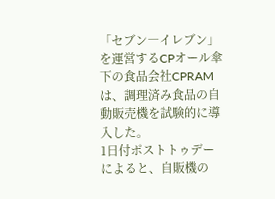「セブン―イレブン」を運営するCPオール傘下の食品会社CPRAMは、調理済み食品の自動販売機を試験的に導入した。
1日付ポストトゥデーによると、自販機の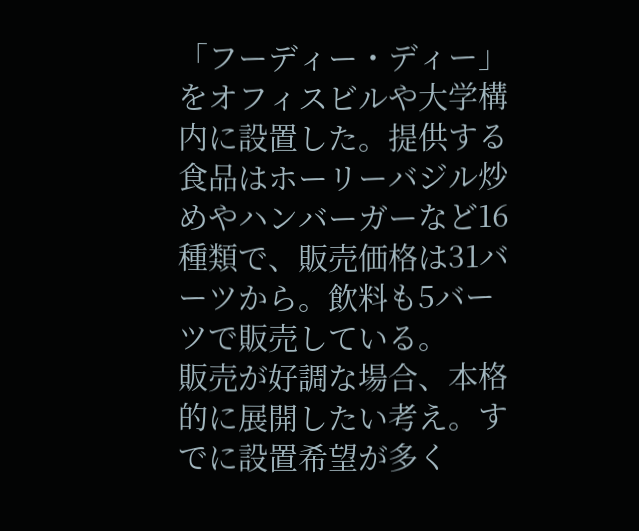「フーディー・ディー」をオフィスビルや大学構内に設置した。提供する食品はホーリーバジル炒めやハンバーガーなど16種類で、販売価格は31バーツから。飲料も5バーツで販売している。
販売が好調な場合、本格的に展開したい考え。すでに設置希望が多く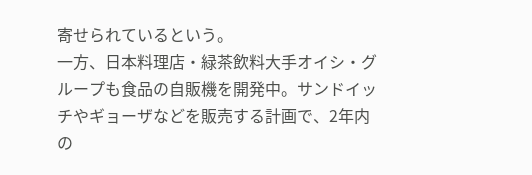寄せられているという。
一方、日本料理店・緑茶飲料大手オイシ・グループも食品の自販機を開発中。サンドイッチやギョーザなどを販売する計画で、2年内の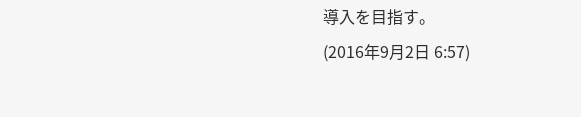導入を目指す。
(2016年9月2日 6:57)